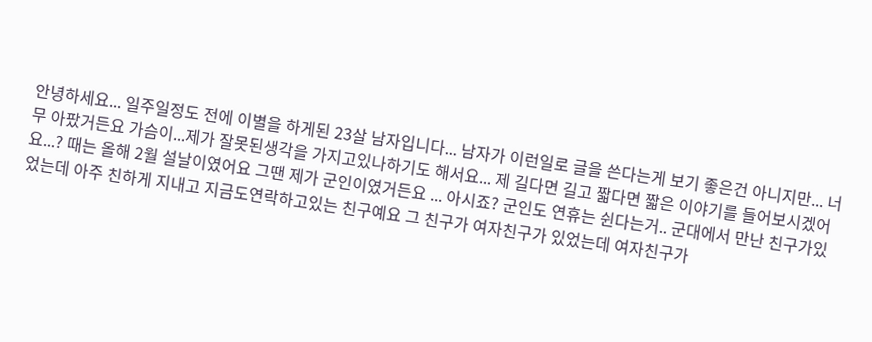안녕하세요... 일주일정도 전에 이별을 하게된 23살 남자입니다... 남자가 이런일로 글을 쓴다는게 보기 좋은건 아니지만... 너무 아팠거든요 가슴이...제가 잘못된생각을 가지고있나하기도 해서요... 제 길다면 길고 짧다면 짧은 이야기를 들어보시겠어요...? 때는 올해 2월 설날이였어요 그땐 제가 군인이였거든요 ... 아시죠? 군인도 연휴는 쉰다는거.. 군대에서 만난 친구가있었는데 아주 친하게 지내고 지금도연락하고있는 친구예요 그 친구가 여자친구가 있었는데 여자친구가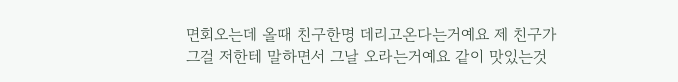면회오는데 올때 친구한명 데리고온다는거예요 제 친구가 그걸 저한테 말하면서 그날 오라는거예요 같이 맛있는것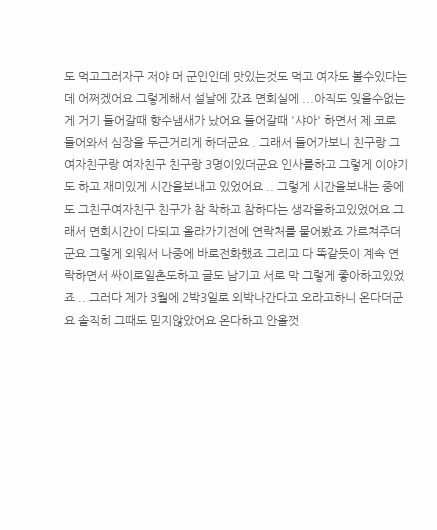도 먹고그러자구 저야 머 군인인데 맛있는것도 먹고 여자도 볼수있다는데 어쩌겠어요 그렇게해서 설날에 갔죠 면회실에 ...아직도 잊을수없는게 거기 들어갈때 향수냄새가 났어요 들어갈때 '샤아' 하면서 제 코로 들어와서 심장을 두근거리게 하더군요 . 그래서 들어가보니 친구랑 그 여자친구랑 여자친구 친구랑 3명이있더군요 인사를하고 그렇게 이야기도 하고 재미있게 시간을보내고 있었어요 .. 그렇게 시간을보내는 중에도 그친구여자친구 친구가 참 착하고 참하다는 생각을하고있었어요 그래서 면회시간이 다되고 올라가기전에 연락처를 물어봤죠 가르쳐주더군요 그렇게 외워서 나중에 바로전화했죠 그리고 다 똑같듯이 계속 연락하면서 싸이로일촌도하고 글도 남기고 서로 막 그렇게 좋아하고있었죠 .. 그러다 제가 3월에 2박3일로 외박나간다고 오라고하니 온다더군요 솔직히 그때도 믿지않았어요 온다하고 안올껏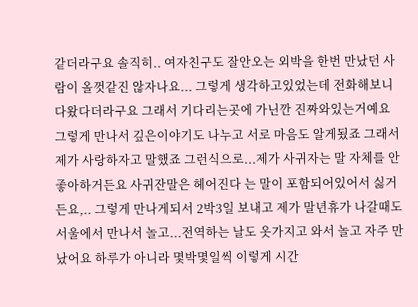같더라구요 솔직히.. 여자친구도 잘안오는 외박을 한번 만났던 사람이 올껏같진 않자나요... 그렇게 생각하고있었는데 전화해보니 다왔다더라구요 그래서 기다리는곳에 가닌깐 진짜와있는거예요 그렇게 만나서 깊은이야기도 나누고 서로 마음도 알게됬죠 그래서 제가 사랑하자고 말했죠 그런식으로...제가 사귀자는 말 자체를 안좋아하거든요 사귀잔말은 헤어진다 는 말이 포함되어있어서 싫거든요,.. 그렇게 만나게되서 2박3일 보내고 제가 말년휴가 나갈때도 서울에서 만나서 놀고...전역하는 날도 옷가지고 와서 놀고 자주 만났어요 하루가 아니라 몇박몇일씩 이렇게 시간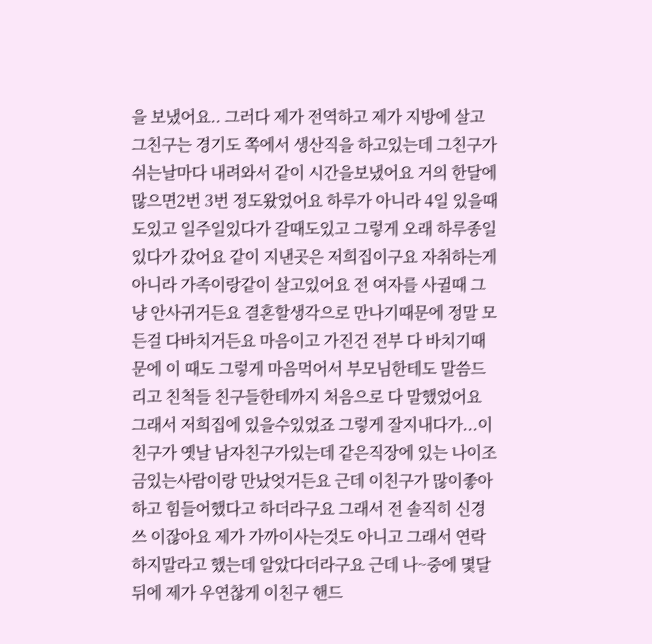을 보냈어요.. 그러다 제가 전역하고 제가 지방에 살고 그친구는 경기도 쪽에서 생산직을 하고있는데 그친구가 쉬는날마다 내려와서 같이 시간을보냈어요 거의 한달에 많으면2번 3번 정도왔었어요 하루가 아니라 4일 있을때도있고 일주일있다가 갈때도있고 그렇게 오래 하루종일있다가 갔어요 같이 지낸곳은 저희집이구요 자취하는게아니라 가족이랑같이 살고있어요 전 여자를 사귈때 그냥 안사귀거든요 결혼할생각으로 만나기때문에 정말 모든걸 다바치거든요 마음이고 가진건 전부 다 바치기때문에 이 때도 그렇게 마음먹어서 부모님한테도 말씀드리고 친척들 친구들한테까지 처음으로 다 말했었어요 그래서 저희집에 있을수있었죠 그렇게 잘지내다가...이 친구가 옛날 남자친구가있는데 같은직장에 있는 나이조금있는사람이랑 만났엇거든요 근데 이친구가 많이좋아하고 힘들어했다고 하더라구요 그래서 전 솔직히 신경쓰 이잖아요 제가 가까이사는것도 아니고 그래서 연락하지말라고 했는데 알았다더라구요 근데 나~중에 몇달뒤에 제가 우연찮게 이친구 핸드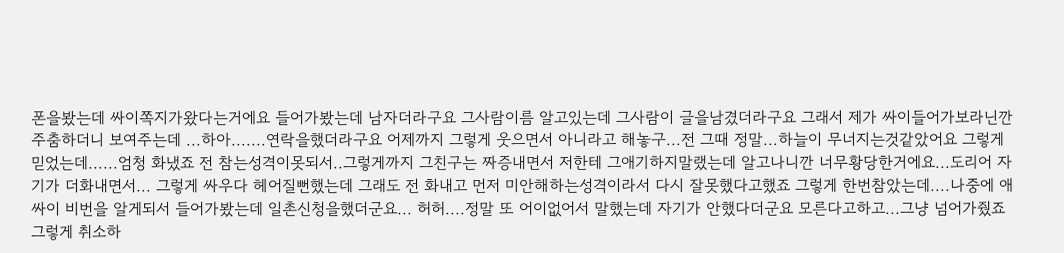폰을봤는데 싸이쪽지가왔다는거에요 들어가봤는데 남자더라구요 그사람이름 알고있는데 그사람이 글을남겼더라구요 그래서 제가 싸이들어가보라닌깐 주춤하더니 보여주는데 ...하아.......연락을했더라구요 어제까지 그렇게 웃으면서 아니라고 해놓구...전 그때 정말...하늘이 무너지는것같았어요 그렇게 믿었는데......엄청 화냈죠 전 참는성격이못되서..그렇게까지 그친구는 짜증내면서 저한테 그애기하지말랬는데 알고나니깐 너무황당한거에요...도리어 자기가 더화내면서... 그렇게 싸우다 헤어질뻔했는데 그래도 전 화내고 먼저 미안해하는성격이라서 다시 잘못했다고했죠 그렇게 한번참았는데....나중에 애 싸이 비번을 알게되서 들어가봤는데 일촌신청을했더군요... 허허....정말 또 어이없어서 말했는데 자기가 안했다더군요 모른다고하고...그냥 넘어가줬죠 그렇게 취소하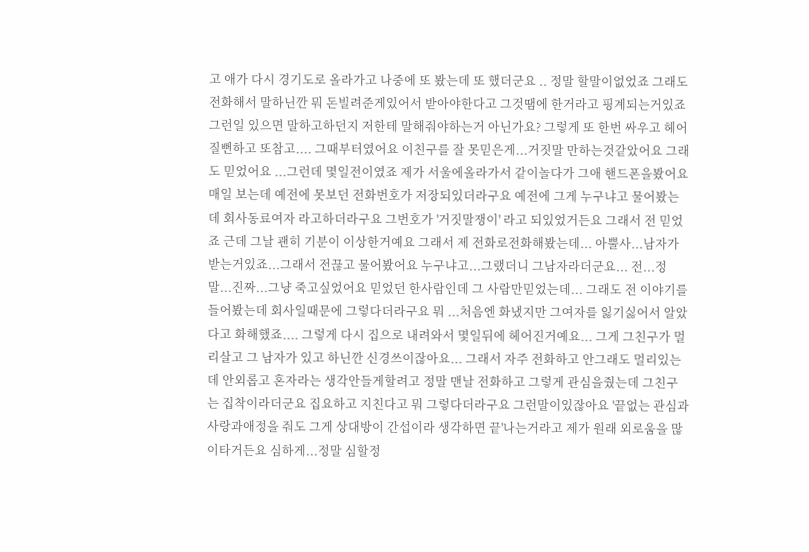고 애가 다시 경기도로 올라가고 나중에 또 봤는데 또 했더군요 .. 정말 할말이없었죠 그래도 전화해서 말하닌깐 뭐 돈빌려준게있어서 받아야한다고 그것땜에 한거라고 핑계되는거있죠 그런일 있으면 말하고하던지 저한테 말해줘야하는거 아닌가요? 그렇게 또 한번 싸우고 헤어질뻔하고 또참고.... 그때부터였어요 이친구를 잘 못믿은게...거짓말 만하는것같았어요 그래도 믿었어요 ...그런데 몇일전이였죠 제가 서울에올라가서 같이놀다가 그애 핸드폰을봤어요 매일 보는데 예전에 못보던 전화번호가 저장되있더라구요 예전에 그게 누구냐고 물어봤는데 회사동료여자 라고하더라구요 그번호가 '거짓말쟁이' 라고 되있었거든요 그래서 전 믿었죠 근데 그날 괜히 기분이 이상한거예요 그래서 제 전화로전화해봤는데... 아뿔사...남자가받는거있죠...그래서 전끊고 물어봤어요 누구냐고...그랬더니 그남자라더군요... 전...정말...진짜...그냥 죽고싶었어요 믿었던 한사람인데 그 사람만믿었는데... 그래도 전 이야기를 들어봤는데 회사일때문에 그렇다더라구요 뭐 ...처음엔 화냈지만 그여자를 잃기싫어서 알았다고 화해했죠.... 그렇게 다시 집으로 내려와서 몇일뒤에 헤어진거예요... 그게 그친구가 멀리살고 그 남자가 있고 하닌깐 신경쓰이잖아요... 그래서 자주 전화하고 안그래도 멀리있는데 안외롭고 혼자라는 생각안들게할려고 정말 맨날 전화하고 그렇게 관심을줬는데 그친구는 집착이라더군요 집요하고 지친다고 뭐 그렇다더라구요 그런말이있잖아요 '끝없는 관심과사랑과애정을 줘도 그게 상대방이 간섭이라 생각하면 끝'나는거라고 제가 원래 외로움을 많이타거든요 심하게...정말 심할정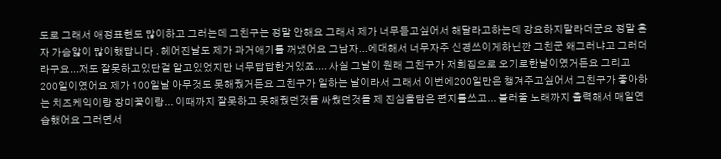도로 그래서 애정표현도 많이하고 그러는데 그친구는 정말 안해요 그래서 제가 너무듣고싶어서 해달라고하는데 강요하지말라더군요 정말 혼자 가슴앓이 많이했답니다 . 헤어진날도 제가 과거애기를 꺼냈어요 그남자...에대해서 너무자주 신경쓰이게하닌깐 그친군 왜그러냐고 그러더라구요...저도 잘못하고있단걸 알고있었지만 너무답답한거있죠.... 사실 그날이 원래 그친구가 저희집으로 오기로한날이였거든요 그리고 200일이였어요 제가 100일날 아무것도 못해줬거든요 그친구가 일하는 날이라서 그래서 이번에200일만은 챙겨주고싶어서 그친구가 좋아하는 치즈케익이랑 장미꽃이랑... 이때까지 잘못하고 못해줬던것들 싸웠던것들 제 진심을담은 편지를쓰고... 불러줄 노래까지 출력해서 매일연습했어요 그러면서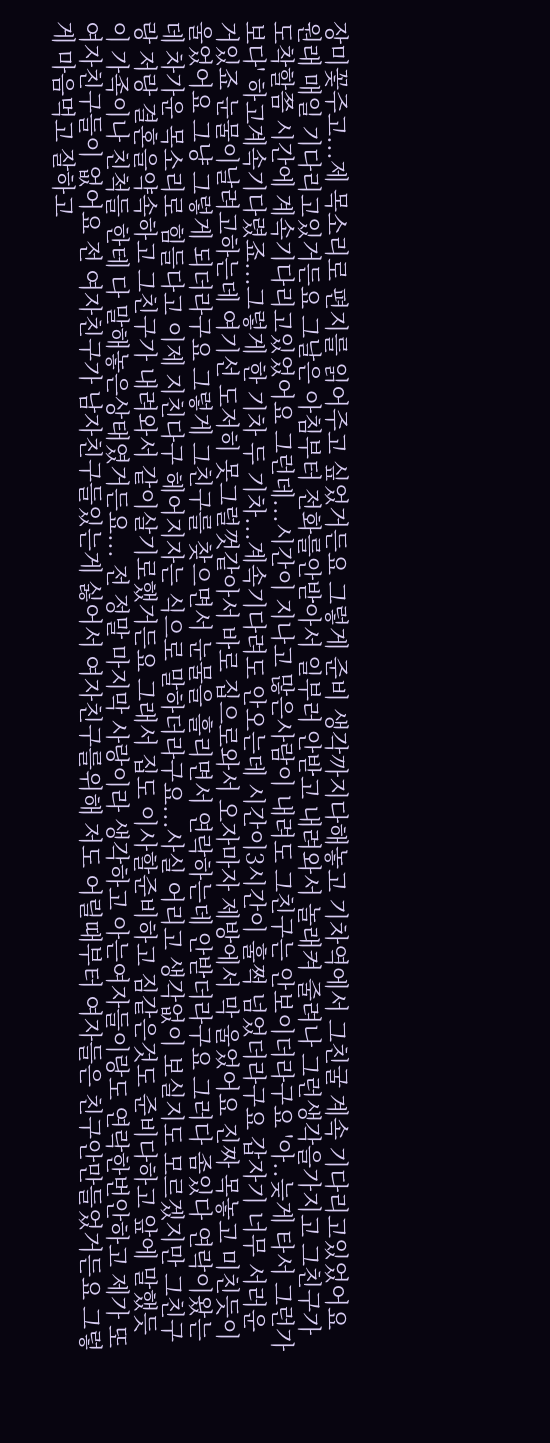장미꽃주고...제 목소리로 편지를 읽어주고 싶었거든요 그렇게 준비 생각까지다해놓고 기차역에서 그친굴 계속 기다리고있었어요 원래 매일 기다리고있거든요 그날은 아침부터 전화를안받아서 일부러 안받고 내려와서 놀래켜 줄려나 그런생각을가지고 그친구가 도착할쯤 시간에 계속기다리고있었어요 그런데...시간이 지나고 많은사람이 내려도 그친구는 안보이더라구요 '아..늦게 타서 그런가보다' 하고계속기다렸죠...그렇게 한 기차 두 기차...계속기다려도 안오는데 시간이3시간이 훌쩍 넘었더라구요 갑자기 너무 서러운거있죠 눈물이날려고하는데 여기선 도저히 못그럴껏같아서 바로 집으로와서 오자마자 제방에서 막 울었어요 진짜 목놓고 미친듯이울었어요 그냥 그렇게 되더라구요 그렇게 그친구를 찾으면서 눈물을 흘리면서 연락하는데 안받더라구요 그러다 좀있다 연락이왔는데 차가운 목소리로 힘들다고 이제 지친다구 헤어지자는 식으로 말하더라구요...사실 어리고 생각없이 보실지도 모르겠지만 그친구랑 저랑 결혼을약속하고 그친구가 내려와서 같이살기로했거든요 그래서 집도 이사할준비하고 짐같은것도 준비다하고 앞에 말했듯이 가족이나 친척들 한테 다 말해놓은상태였거든요... 전 정말 마지막 사랑이라 생각하고 아는여자들이랑도 연락한번안하고 제가 또 여자친구들이 없어요 전 여자친구가 남자친구들있는게 싫어서 여자친구를위해 저도 어릴때부터 여자들은 친구안만들었거든요 그렇게 마음먹고 잘하고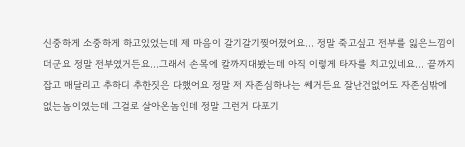신중하게 소중하게 하고있었는데 제 마음이 갈기갈기찢어졌어요... 정말 죽고싶고 전부를 잃은느낌이더군요 정말 전부였거든요...그래서 손목에 칼까지대봤는데 아직 이렇게 타자를 치고있네요... 끝까지 잡고 매달리고 추하디 추한짓은 다했어요 정말 저 자존심하나는 쎄거든요 잘난건없어도 자존심밖에없는놈이였는데 그걸로 살아온놈인데 정말 그런거 다포기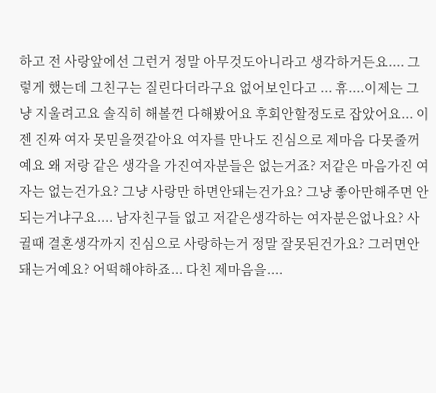하고 전 사랑앞에선 그런거 정말 아무것도아니라고 생각하거든요.... 그렇게 했는데 그친구는 질린다더라구요 없어보인다고 ... 휴....이제는 그냥 지울려고요 솔직히 해볼껀 다해봤어요 후회안할정도로 잡았어요... 이젠 진짜 여자 못믿을껏같아요 여자를 만나도 진심으로 제마음 다못줄꺼예요 왜 저랑 같은 생각을 가진여자분들은 없는거죠? 저같은 마음가진 여자는 없는건가요? 그냥 사랑만 하면안돼는건가요? 그냥 좋아만해주면 안되는거냐구요.... 남자친구들 없고 저같은생각하는 여자분은없나요? 사귈때 결혼생각까지 진심으로 사랑하는거 정말 잘못된건가요? 그러면안돼는거예요? 어떡해야하죠... 다친 제마음을....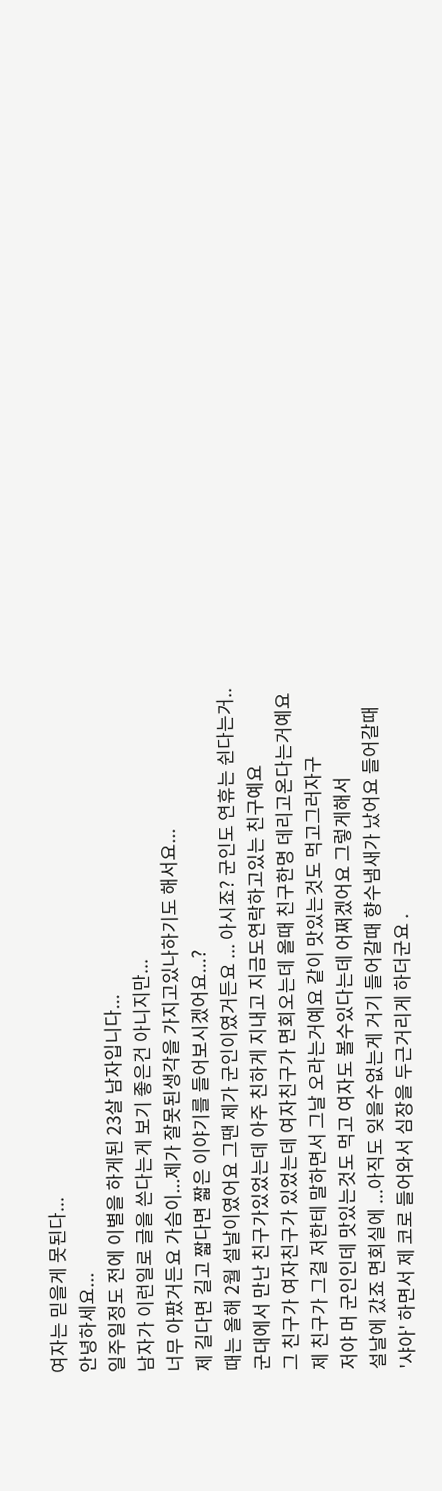여자는 믿을게 못된다...
안녕하세요...
일주일정도 전에 이별을 하게된 23살 남자입니다...
남자가 이런일로 글을 쓴다는게 보기 좋은건 아니지만...
너무 아팠거든요 가슴이...제가 잘못된생각을 가지고있나하기도 해서요...
제 길다면 길고 짧다면 짧은 이야기를 들어보시겠어요...?
때는 올해 2월 설날이였어요 그땐 제가 군인이였거든요 ... 아시죠? 군인도 연휴는 쉰다는거..
군대에서 만난 친구가있었는데 아주 친하게 지내고 지금도연락하고있는 친구예요
그 친구가 여자친구가 있었는데 여자친구가 면회오는데 올때 친구한명 데리고온다는거예요
제 친구가 그걸 저한테 말하면서 그날 오라는거예요 같이 맛있는것도 먹고그러자구
저야 머 군인인데 맛있는것도 먹고 여자도 볼수있다는데 어쩌겠어요 그렇게해서
설날에 갔죠 면회실에 ...아직도 잊을수없는게 거기 들어갈때 향수냄새가 났어요 들어갈때
'샤아' 하면서 제 코로 들어와서 심장을 두근거리게 하더군요 .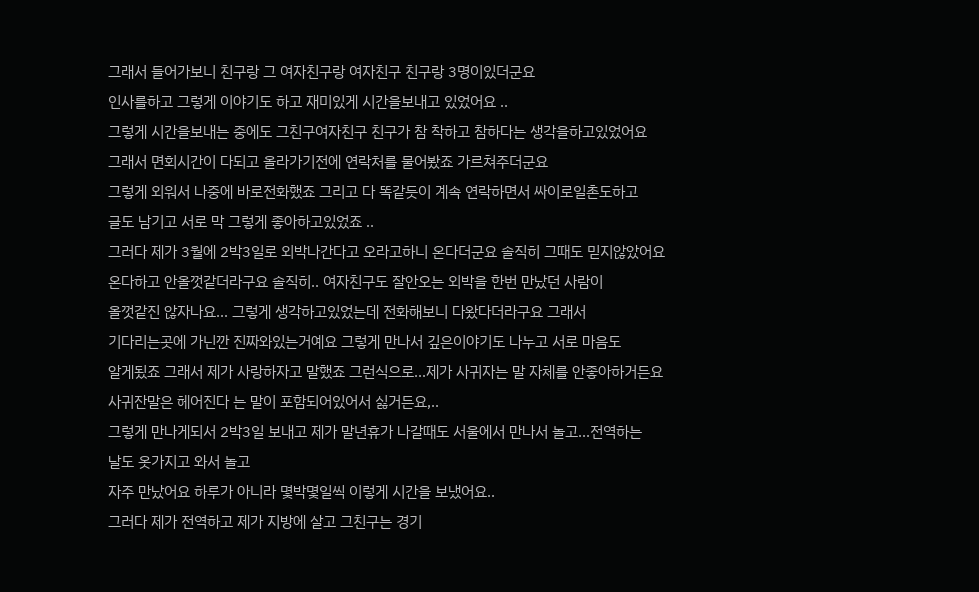그래서 들어가보니 친구랑 그 여자친구랑 여자친구 친구랑 3명이있더군요
인사를하고 그렇게 이야기도 하고 재미있게 시간을보내고 있었어요 ..
그렇게 시간을보내는 중에도 그친구여자친구 친구가 참 착하고 참하다는 생각을하고있었어요
그래서 면회시간이 다되고 올라가기전에 연락처를 물어봤죠 가르쳐주더군요
그렇게 외워서 나중에 바로전화했죠 그리고 다 똑같듯이 계속 연락하면서 싸이로일촌도하고
글도 남기고 서로 막 그렇게 좋아하고있었죠 ..
그러다 제가 3월에 2박3일로 외박나간다고 오라고하니 온다더군요 솔직히 그때도 믿지않았어요
온다하고 안올껏같더라구요 솔직히.. 여자친구도 잘안오는 외박을 한번 만났던 사람이
올껏같진 않자나요... 그렇게 생각하고있었는데 전화해보니 다왔다더라구요 그래서
기다리는곳에 가닌깐 진짜와있는거예요 그렇게 만나서 깊은이야기도 나누고 서로 마음도
알게됬죠 그래서 제가 사랑하자고 말했죠 그런식으로...제가 사귀자는 말 자체를 안좋아하거든요
사귀잔말은 헤어진다 는 말이 포함되어있어서 싫거든요,..
그렇게 만나게되서 2박3일 보내고 제가 말년휴가 나갈때도 서울에서 만나서 놀고...전역하는
날도 옷가지고 와서 놀고
자주 만났어요 하루가 아니라 몇박몇일씩 이렇게 시간을 보냈어요..
그러다 제가 전역하고 제가 지방에 살고 그친구는 경기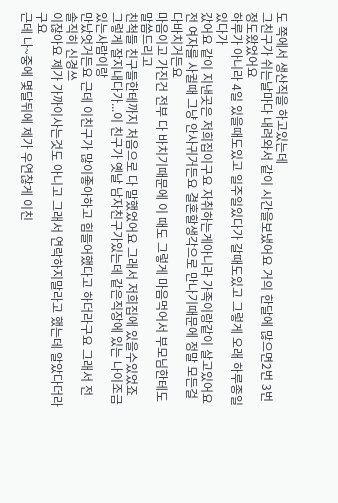도 쪽에서 생산직을 하고있는데
그친구가 쉬는날마다 내려와서 같이 시간을보냈어요 거의 한달에 많으면2번 3번 정도왔었어요
하루가 아니라 4일 있을때도있고 일주일있다가 갈때도있고 그렇게 오래 하루종일있다가
갔어요 같이 지낸곳은 저희집이구요 자취하는게아니라 가족이랑같이 살고있어요
전 여자를 사귈때 그냥 안사귀거든요 결혼할생각으로 만나기때문에 정말 모든걸 다바치거든요
마음이고 가진건 전부 다 바치기때문에 이 때도 그렇게 마음먹어서 부모님한테도 말씀드리고
친척들 친구들한테까지 처음으로 다 말했었어요 그래서 저희집에 있을수있었죠
그렇게 잘지내다가...이 친구가 옛날 남자친구가있는데 같은직장에 있는 나이조금있는사람이랑
만났엇거든요 근데 이친구가 많이좋아하고 힘들어했다고 하더라구요 그래서 전 솔직히 신경쓰
이잖아요 제가 가까이사는것도 아니고 그래서 연락하지말라고 했는데 알았다더라구요
근데 나~중에 몇달뒤에 제가 우연찮게 이친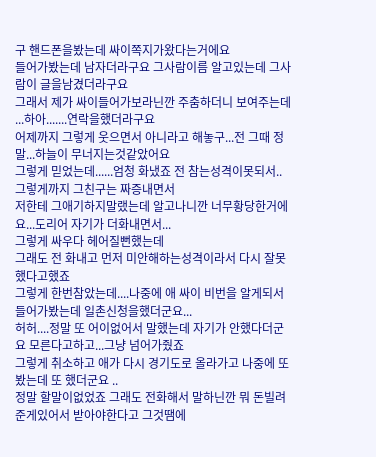구 핸드폰을봤는데 싸이쪽지가왔다는거에요
들어가봤는데 남자더라구요 그사람이름 알고있는데 그사람이 글을남겼더라구요
그래서 제가 싸이들어가보라닌깐 주춤하더니 보여주는데 ...하아.......연락을했더라구요
어제까지 그렇게 웃으면서 아니라고 해놓구...전 그때 정말...하늘이 무너지는것같았어요
그렇게 믿었는데......엄청 화냈죠 전 참는성격이못되서..그렇게까지 그친구는 짜증내면서
저한테 그애기하지말랬는데 알고나니깐 너무황당한거에요...도리어 자기가 더화내면서...
그렇게 싸우다 헤어질뻔했는데
그래도 전 화내고 먼저 미안해하는성격이라서 다시 잘못했다고했죠
그렇게 한번참았는데....나중에 애 싸이 비번을 알게되서 들어가봤는데 일촌신청을했더군요...
허허....정말 또 어이없어서 말했는데 자기가 안했다더군요 모른다고하고...그냥 넘어가줬죠
그렇게 취소하고 애가 다시 경기도로 올라가고 나중에 또 봤는데 또 했더군요 ..
정말 할말이없었죠 그래도 전화해서 말하닌깐 뭐 돈빌려준게있어서 받아야한다고 그것땜에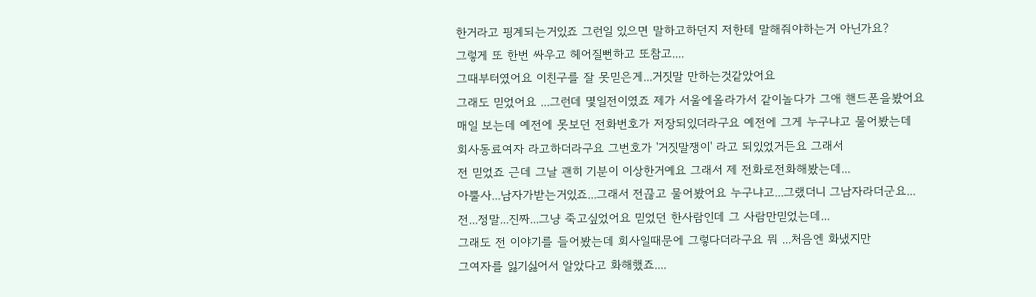한거라고 핑계되는거있죠 그런일 있으면 말하고하던지 저한테 말해줘야하는거 아닌가요?
그렇게 또 한번 싸우고 헤어질뻔하고 또참고....
그때부터였어요 이친구를 잘 못믿은게...거짓말 만하는것같았어요
그래도 믿었어요 ...그런데 몇일전이였죠 제가 서울에올라가서 같이놀다가 그애 핸드폰을봤어요
매일 보는데 예전에 못보던 전화번호가 저장되있더라구요 예전에 그게 누구냐고 물어봤는데
회사동료여자 라고하더라구요 그번호가 '거짓말쟁이' 라고 되있었거든요 그래서
전 믿었죠 근데 그날 괜히 기분이 이상한거예요 그래서 제 전화로전화해봤는데...
아뿔사...남자가받는거있죠...그래서 전끊고 물어봤어요 누구냐고...그랬더니 그남자라더군요...
전...정말...진짜...그냥 죽고싶었어요 믿었던 한사람인데 그 사람만믿었는데...
그래도 전 이야기를 들어봤는데 회사일때문에 그렇다더라구요 뭐 ...처음엔 화냈지만
그여자를 잃기싫어서 알았다고 화해했죠....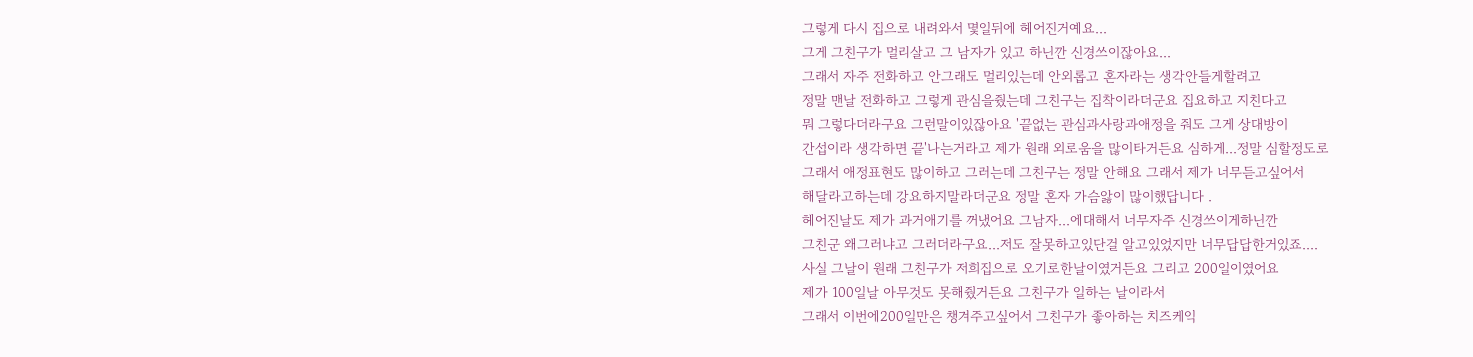그렇게 다시 집으로 내려와서 몇일뒤에 헤어진거예요...
그게 그친구가 멀리살고 그 남자가 있고 하닌깐 신경쓰이잖아요...
그래서 자주 전화하고 안그래도 멀리있는데 안외롭고 혼자라는 생각안들게할려고
정말 맨날 전화하고 그렇게 관심을줬는데 그친구는 집착이라더군요 집요하고 지친다고
뭐 그렇다더라구요 그런말이있잖아요 '끝없는 관심과사랑과애정을 줘도 그게 상대방이
간섭이라 생각하면 끝'나는거라고 제가 원래 외로움을 많이타거든요 심하게...정말 심할정도로
그래서 애정표현도 많이하고 그러는데 그친구는 정말 안해요 그래서 제가 너무듣고싶어서
해달라고하는데 강요하지말라더군요 정말 혼자 가슴앓이 많이했답니다 .
헤어진날도 제가 과거애기를 꺼냈어요 그남자...에대해서 너무자주 신경쓰이게하닌깐
그친군 왜그러냐고 그러더라구요...저도 잘못하고있단걸 알고있었지만 너무답답한거있죠....
사실 그날이 원래 그친구가 저희집으로 오기로한날이였거든요 그리고 200일이였어요
제가 100일날 아무것도 못해줬거든요 그친구가 일하는 날이라서
그래서 이번에200일만은 챙겨주고싶어서 그친구가 좋아하는 치즈케익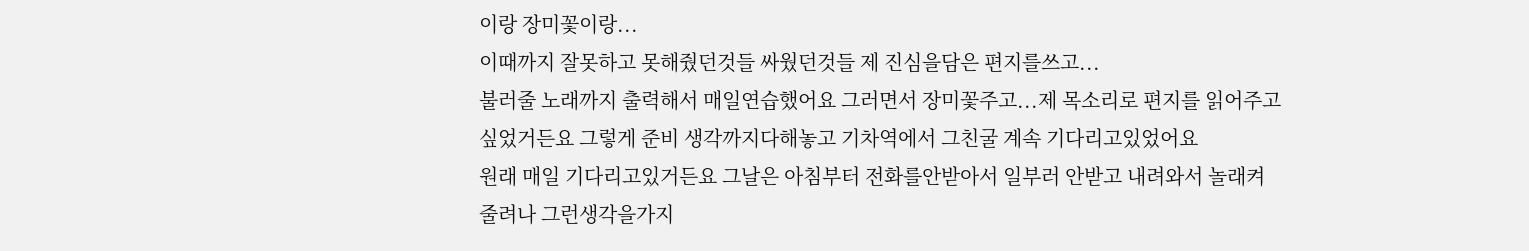이랑 장미꽃이랑...
이때까지 잘못하고 못해줬던것들 싸웠던것들 제 진심을담은 편지를쓰고...
불러줄 노래까지 출력해서 매일연습했어요 그러면서 장미꽃주고...제 목소리로 편지를 읽어주고
싶었거든요 그렇게 준비 생각까지다해놓고 기차역에서 그친굴 계속 기다리고있었어요
원래 매일 기다리고있거든요 그날은 아침부터 전화를안받아서 일부러 안받고 내려와서 놀래켜
줄려나 그런생각을가지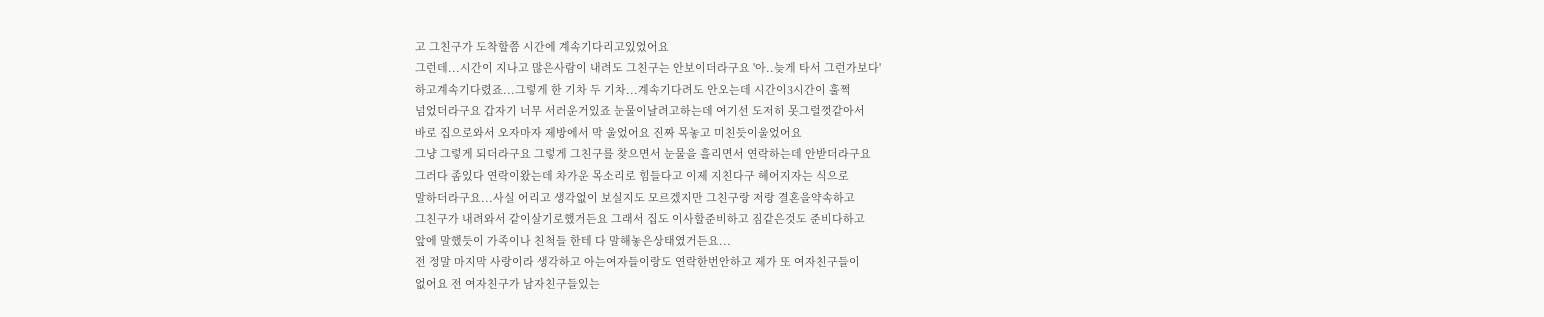고 그친구가 도착할쯤 시간에 계속기다리고있었어요
그런데...시간이 지나고 많은사람이 내려도 그친구는 안보이더라구요 '아..늦게 타서 그런가보다'
하고계속기다렸죠...그렇게 한 기차 두 기차...계속기다려도 안오는데 시간이3시간이 훌쩍
넘었더라구요 갑자기 너무 서러운거있죠 눈물이날려고하는데 여기선 도저히 못그럴껏같아서
바로 집으로와서 오자마자 제방에서 막 울었어요 진짜 목놓고 미친듯이울었어요
그냥 그렇게 되더라구요 그렇게 그친구를 찾으면서 눈물을 흘리면서 연락하는데 안받더라구요
그러다 좀있다 연락이왔는데 차가운 목소리로 힘들다고 이제 지친다구 헤어지자는 식으로
말하더라구요...사실 어리고 생각없이 보실지도 모르겠지만 그친구랑 저랑 결혼을약속하고
그친구가 내려와서 같이살기로했거든요 그래서 집도 이사할준비하고 짐같은것도 준비다하고
앞에 말했듯이 가족이나 친척들 한테 다 말해놓은상태였거든요...
전 정말 마지막 사랑이라 생각하고 아는여자들이랑도 연락한번안하고 제가 또 여자친구들이
없어요 전 여자친구가 남자친구들있는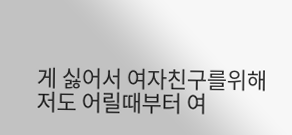게 싫어서 여자친구를위해
저도 어릴때부터 여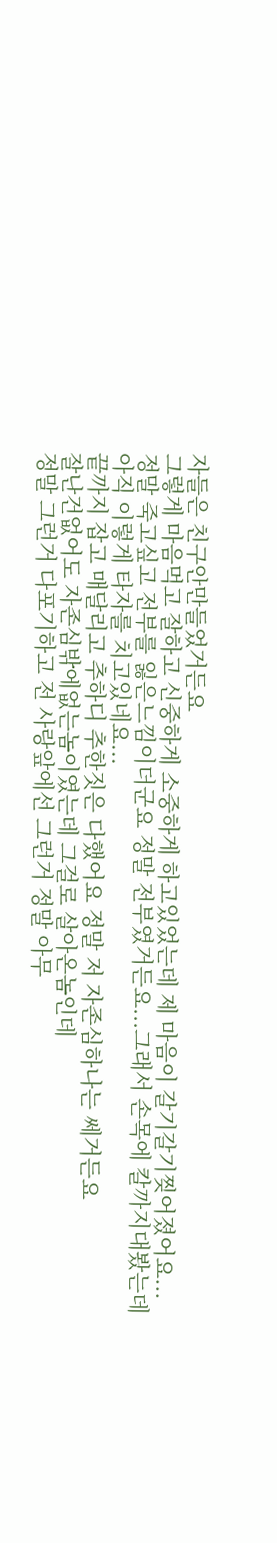자들은 친구안만들었거든요
그렇게 마음먹고 잘하고 신중하게 소중하게 하고있었는데 제 마음이 갈기갈기찢어졌어요...
정말 죽고싶고 전부를 잃은느낌이더군요 정말 전부였거든요...그래서 손목에 칼까지대봤는데
아직 이렇게 타자를 치고있네요...
끝까지 잡고 매달리고 추하디 추한짓은 다했어요 정말 저 자존심하나는 쎄거든요
잘난건없어도 자존심밖에없는놈이였는데 그걸로 살아온놈인데
정말 그런거 다포기하고 전 사랑앞에선 그런거 정말 아무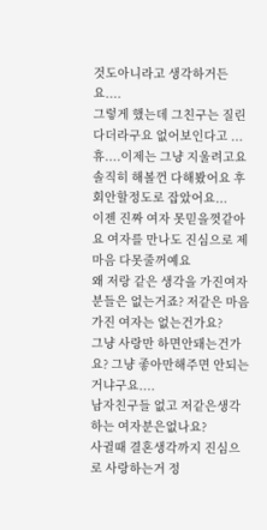것도아니라고 생각하거든요....
그렇게 했는데 그친구는 질린다더라구요 없어보인다고 ...
휴....이제는 그냥 지울려고요 솔직히 해볼껀 다해봤어요 후회안할정도로 잡았어요...
이젠 진짜 여자 못믿을껏같아요 여자를 만나도 진심으로 제마음 다못줄꺼예요
왜 저랑 같은 생각을 가진여자분들은 없는거죠? 저같은 마음가진 여자는 없는건가요?
그냥 사랑만 하면안돼는건가요? 그냥 좋아만해주면 안되는거냐구요....
남자친구들 없고 저같은생각하는 여자분은없나요?
사귈때 결혼생각까지 진심으로 사랑하는거 정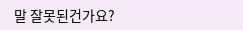말 잘못된건가요?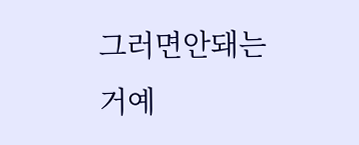그러면안돼는거예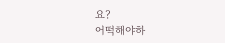요?
어떡해야하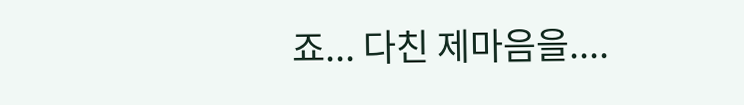죠... 다친 제마음을....